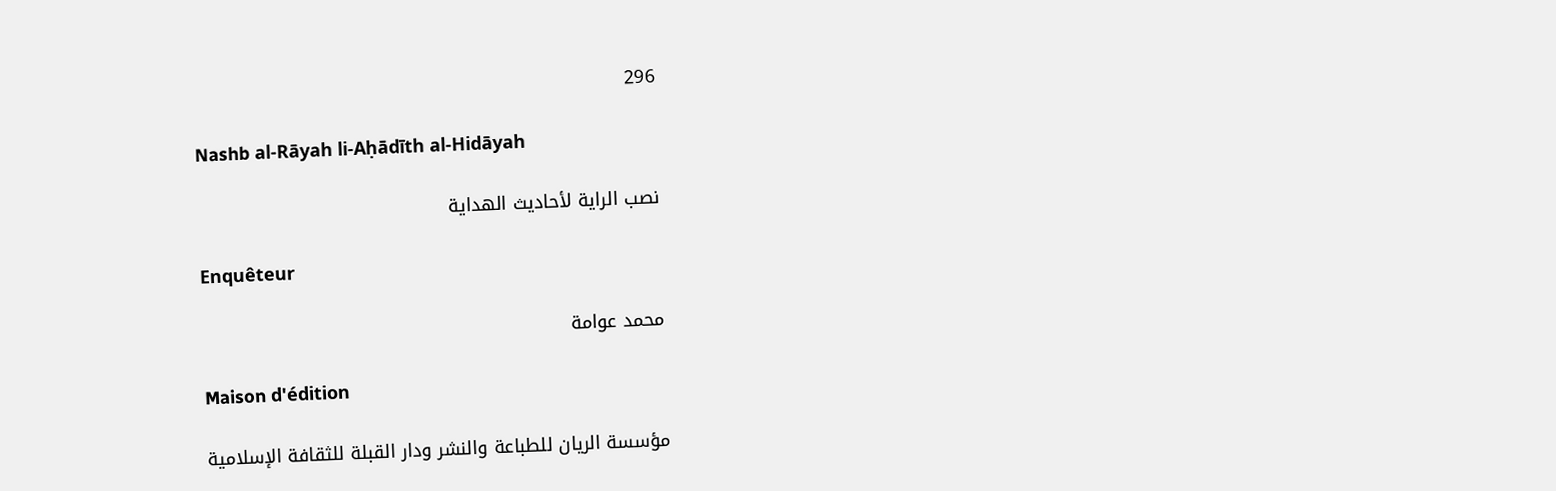296

Nashb al-Rāyah li-Aḥādīth al-Hidāyah

نصب الراية لأحاديث الهداية

Enquêteur

محمد عوامة

Maison d'édition

مؤسسة الريان للطباعة والنشر ودار القبلة للثقافة الإسلامية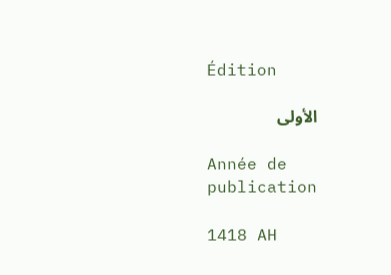Édition

الأولى

Année de publication

1418 AH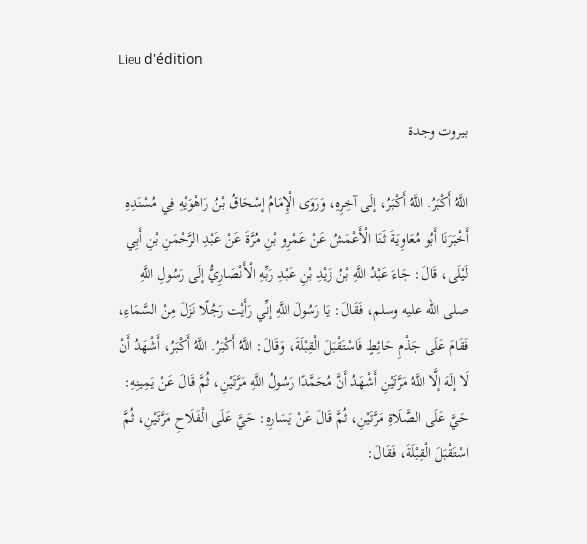Lieu d'édition

بيروت وجدة

اللَّهُ أَكْبَرُ. اللَّهُ أَكْبَرُ، إلَى آخِرِهِ، وَرَوَى الْإِمَامُ إسْحَاقُ بْنُ رَاهْوَيْهِ فِي مُسْنَدِهِ أَخْبَرَنَا أَبُو مُعَاوِيَةَ ثَنَا الْأَعْمَشُ عَنْ عَمْرِو بْنِ مُرَّةَ عَنْ عَبْدِ الرَّحْمَنِ بْنِ أَبِي لَيْلَى، قَالَ: جَاءَ عَبْدُ اللَّهِ بْنُ زَيْدِ بْنِ عَبْدِ رَبِّهِ الْأَنْصَارِيُّ إلَى رَسُولِ اللَّهِ صلى الله عليه وسلم، فَقَالَ: يَا رَسُولَ اللَّهِ إنِّي رَأَيْت رَجُلًا نَزَلَ مِنْ السَّمَاءِ، فَقَامَ عَلَى جَذْمِ حَائِطٍ فَاسْتَقْبَلَ الْقِبْلَةَ، وَقَالَ: اللَّهُ أَكْبَرُ. اللَّهُ أَكْبَرُ، أَشْهَدُ أَنْ لَا إلَهَ إلَّا اللَّهُ مَرَّتَيْنِ أَشْهَدُ أَنَّ مُحَمَّدًا رَسُولُ اللَّهِ مَرَّتَيْنِ، ثُمَّ قَالَ عَنْ يَمِينِهِ: حَيَّ عَلَى الصَّلَاةِ مَرَّتَيْنِ، ثُمَّ قَالَ عَنْ يَسَارِهِ: حَيَّ عَلَى الْفَلَاحِ مَرَّتَيْنِ، ثُمَّ اسْتَقْبَلَ الْقِبْلَةَ، فَقَالَ: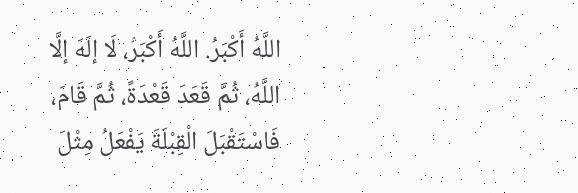اللَّهُ أَكْبَرُ. اللَّهُ أَكْبَرُ، لَا إلَهَ إلَّا اللَّهُ، ثُمَّ قَعَدَ قَعْدَةً، ثُمَّ قَامَ، فَاسْتَقْبَلَ الْقِبْلَةَ يَفْعَلُ مِثْلَ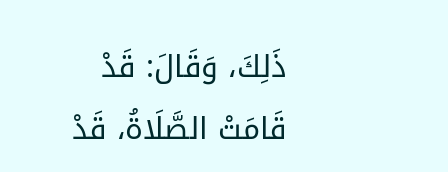ذَلِكَ، وَقَالَ: قَدْ قَامَتْ الصَّلَاةُ، قَدْ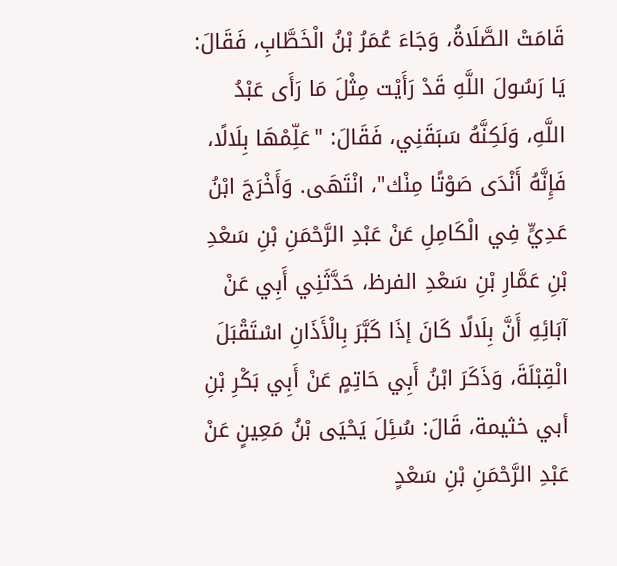قَامَتْ الصَّلَاةُ، وَجَاءَ عُمَرُ بْنُ الْخَطَّابِ، فَقَالَ: يَا رَسُولَ اللَّهِ قَدْ رَأَيْت مِثْلَ مَا رَأَى عَبْدُ اللَّهِ، وَلَكِنَّهُ سَبَقَنِي، فَقَالَ: "عَلِّمْهَا بِلَالًا، فَإِنَّهُ أَنْدَى صَوْتًا مِنْك"، انْتَهَى. وَأَخْرَجَ ابْنُ عَدِيٍّ فِي الْكَامِلِ عَنْ عَبْدِ الرَّحْمَنِ بْنِ سَعْدِ بْنِ عَمَّارِ بْنِ سَعْدِ الفرظ، حَدَّثَنِي أَبِي عَنْ آبَائِهِ أَنَّ بِلَالًا كَانَ إذَا كَبَّرَ بِالْأَذَانِ اسْتَقْبَلَ الْقِبْلَةَ، وَذَكَرَ ابْنُ أَبِي حَاتِمٍ عَنْ أَبِي بَكْرِ بْنِ أبي خثيمة، قَالَ: سُئِلَ يَحْيَى بْنُ مَعِينٍ عَنْ عَبْدِ الرَّحْمَنِ بْنِ سَعْدٍ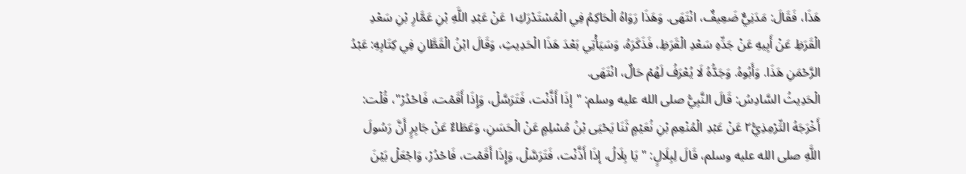هَذَا، فَقَالَ: مَدَنِيٌّ ضَعِيفٌ، انْتَهَى. وَهَذَا رَوَاهُ الْحَاكِمُ فِي الْمُسْتَدْرَكِ١ عَنْ عَبْدِ اللَّهِ بْنِ عَمَّارِ بْنِ سَعْدِ الْقَرَظِ عَنْ أَبِيهِ عَنْ جَدِّهِ سَعْدِ الْقَرَظِ، فَذَكَرَهُ، وَسَيَأْتِي بَعْدَ هَذَا الْحَدِيثِ، وَقَالَ ابْنُ الْقَطَّانِ فِي كِتَابِهِ: عَبْدُ الرَّحْمَنِ هَذَا. وَأَبُوهُ. وَجَدُّهُ لَا يُعْرَفُ لَهُمْ حَالٌ، انْتَهَى.
الْحَدِيثُ السَّادِسُ: قَالَ النَّبِيُّ صلى الله عليه وسلم: "إذَا أَذَّنْت، فَتَرَسَّلْ، وَإِذَا أَقَمْت، فَاحْدُرْ"، قُلْت: أَخْرَجَهُ التِّرْمِذِيُّ٢ عَنْ عَبْدِ الْمُنْعِمِ بْنِ نُعَيْمٍ ثَنَا يَحْيَى بْنُ مُسْلِمٍ عَنْ الْحَسَنِ، وَعَطَاءٌ عَنْ جَابِرٍ أَنَّ رَسُولَ اللَّهِ صلى الله عليه وسلم، قَالَ لِبِلَالٍ: "يَا بِلَالُ، إذَا أَذَّنْت، فَتَرَسَّلْ، وَإِذَا أَقَمْت، فَاحْدُرْ، وَاجْعَلْ بَيْنَ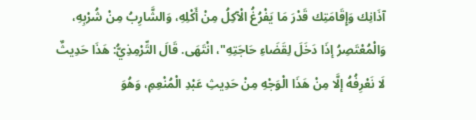آذَانِك وَإِقَامَتِك قَدْرَ مَا يَفْرُغُ الْآكِلُ مِنْ أَكْلِهِ، وَالشَّارِبُ مِنْ شُرْبِهِ، وَالْمُعْتَصِرُ إذَا دَخَلَ لِقَضَاءِ حَاجَتِهِ"، انْتَهَى. قَالَ التِّرْمِذِيُّ: هَذَا حَدِيثٌ لَا نَعْرِفُهُ إلَّا مِنْ هَذَا الْوَجْهِ مِنْ حَدِيثِ عَبْدِ الْمُنْعِمِ، وَهُوَ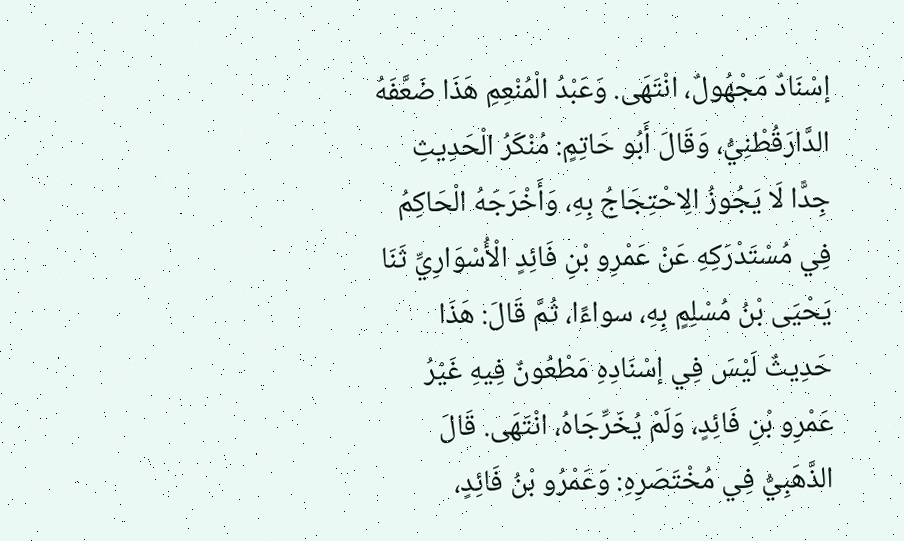إسْنَادٌ مَجْهُولٌ، انْتَهَى. وَعَبْدُ الْمُنْعِمِ هَذَا ضَعَّفَهُ الدَّارَقُطْنِيُّ، وَقَالَ أَبُو حَاتِمٍ: مُنْكَرُ الْحَدِيثِ جِدًّا لَا يَجُوزُ الِاحْتِجَاجُ بِهِ، وَأَخْرَجَهُ الْحَاكِمُ فِي مُسْتَدْرَكِهِ عَنْ عَمْرِو بْنِ فَائِدٍ الْأُسْوَارِيِّ ثَنَا يَحْيَى بْنُ مُسْلِمٍ بِهِ، سواءًا، ثُمَّ قَالَ: هَذَا حَدِيثٌ لَيْسَ فِي إسْنَادِهِ مَطْعُونٌ فِيهِ غَيْرُ عَمْرِو بْنِ فَائِدٍ، وَلَمْ يُخَرِّجَاهُ، انْتَهَى. قَالَ الذَّهَبِيُّ فِي مُخْتَصَرِهِ: وَعَمْرُو بْنُ فَائِدٍ،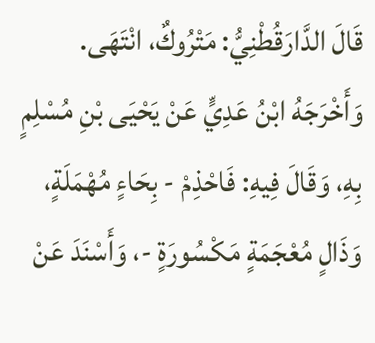قَالَ الدَّارَقُطْنِيُّ: مَتْرُوكٌ، انْتَهَى. وَأَخْرَجَهُ ابْنُ عَدِيٍّ عَنْ يَحْيَى بْنِ مُسْلِمٍ بِهِ، وَقَالَ فِيهِ: فَاحْذِمْ - بِحَاءٍ مُهْمَلَةٍ، وَذَالٍ مُعْجَمَةٍ مَكْسُورَةٍ -، وَأَسْنَدَ عَنْ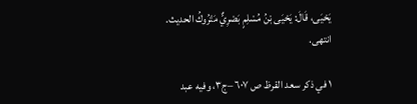يَحْيَى، قَالَ: يَحْيَى بْنُ مُسْلِمٍ بَصْرِيٌّ مَتْرُوكُ الحديث. انتهى.

١ في ذكر سعد القرظ ص ٦٠٧ –ج٣، وفيه عبد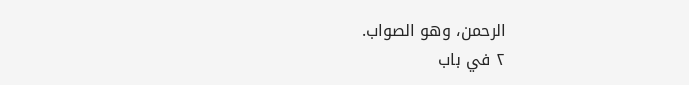الرحمن، وهو الصواب.
٢ في باب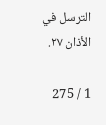الترسل في الأذان ٢٧.

1 / 275